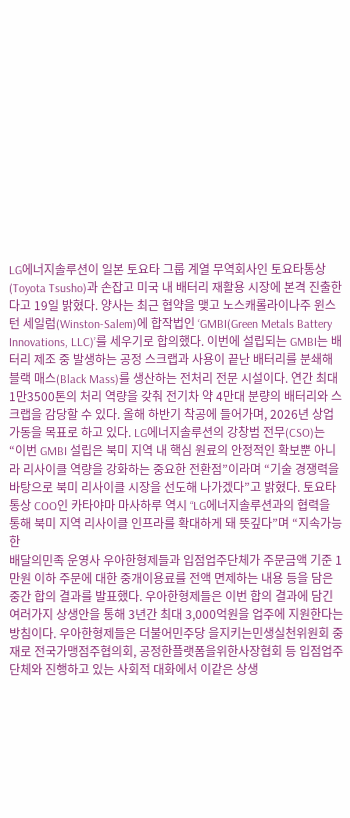LG에너지솔루션이 일본 토요타 그룹 계열 무역회사인 토요타통상(Toyota Tsusho)과 손잡고 미국 내 배터리 재활용 시장에 본격 진출한다고 19일 밝혔다. 양사는 최근 협약을 맺고 노스캐롤라이나주 윈스턴 세일럼(Winston-Salem)에 합작법인 ‘GMBI(Green Metals Battery Innovations, LLC)’를 세우기로 합의했다. 이번에 설립되는 GMBI는 배터리 제조 중 발생하는 공정 스크랩과 사용이 끝난 배터리를 분쇄해 블랙 매스(Black Mass)를 생산하는 전처리 전문 시설이다. 연간 최대 1만3500톤의 처리 역량을 갖춰 전기차 약 4만대 분량의 배터리와 스크랩을 감당할 수 있다. 올해 하반기 착공에 들어가며, 2026년 상업 가동을 목표로 하고 있다. LG에너지솔루션의 강창범 전무(CSO)는 “이번 GMBI 설립은 북미 지역 내 핵심 원료의 안정적인 확보뿐 아니라 리사이클 역량을 강화하는 중요한 전환점”이라며 “기술 경쟁력을 바탕으로 북미 리사이클 시장을 선도해 나가겠다”고 밝혔다. 토요타통상 COO인 카타야마 마사하루 역시 “LG에너지솔루션과의 협력을 통해 북미 지역 리사이클 인프라를 확대하게 돼 뜻깊다”며 “지속가능한
배달의민족 운영사 우아한형제들과 입점업주단체가 주문금액 기준 1만원 이하 주문에 대한 중개이용료를 전액 면제하는 내용 등을 담은 중간 합의 결과를 발표했다. 우아한형제들은 이번 합의 결과에 담긴 여러가지 상생안을 통해 3년간 최대 3,000억원을 업주에 지원한다는 방침이다. 우아한형제들은 더불어민주당 을지키는민생실천위원회 중재로 전국가맹점주협의회, 공정한플랫폼을위한사장협회 등 입점업주단체와 진행하고 있는 사회적 대화에서 이같은 상생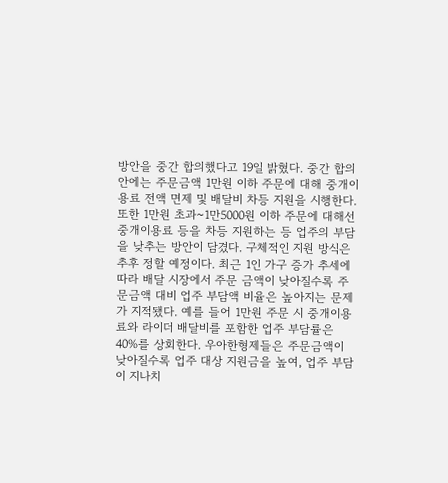방안을 중간 합의했다고 19일 밝혔다. 중간 합의안에는 주문금액 1만원 이하 주문에 대해 중개이용료 전액 면제 및 배달비 차등 지원을 시행한다. 또한 1만원 초과~1만5000원 이하 주문에 대해선 중개이용료 등을 차등 지원하는 등 업주의 부담을 낮추는 방안이 담겼다. 구체적인 지원 방식은 추후 정할 예정이다. 최근 1인 가구 증가 추세에 따라 배달 시장에서 주문 금액이 낮아질수록 주문금액 대비 업주 부담액 비율은 높아지는 문제가 지적됐다. 예를 들어 1만원 주문 시 중개이용료와 라이더 배달비를 포함한 업주 부담률은 40%를 상회한다. 우아한형제들은 주문금액이 낮아질수록 업주 대상 지원금을 높여, 업주 부담이 지나치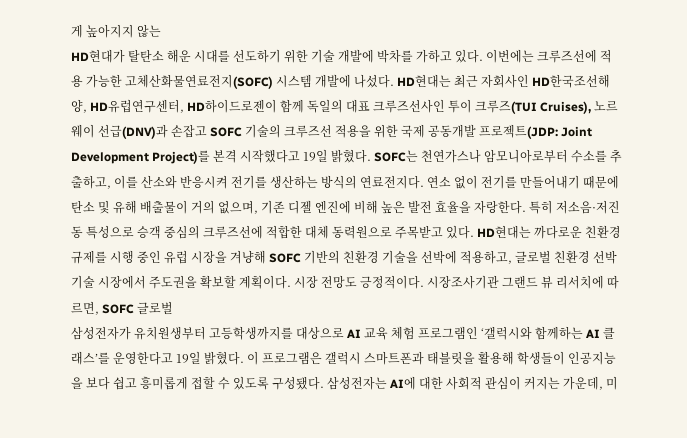게 높아지지 않는
HD현대가 탈탄소 해운 시대를 선도하기 위한 기술 개발에 박차를 가하고 있다. 이번에는 크루즈선에 적용 가능한 고체산화물연료전지(SOFC) 시스템 개발에 나섰다. HD현대는 최근 자회사인 HD한국조선해양, HD유럽연구센터, HD하이드로젠이 함께 독일의 대표 크루즈선사인 투이 크루즈(TUI Cruises), 노르웨이 선급(DNV)과 손잡고 SOFC 기술의 크루즈선 적용을 위한 국제 공동개발 프로젝트(JDP: Joint Development Project)를 본격 시작했다고 19일 밝혔다. SOFC는 천연가스나 암모니아로부터 수소를 추출하고, 이를 산소와 반응시켜 전기를 생산하는 방식의 연료전지다. 연소 없이 전기를 만들어내기 때문에 탄소 및 유해 배출물이 거의 없으며, 기존 디젤 엔진에 비해 높은 발전 효율을 자랑한다. 특히 저소음·저진동 특성으로 승객 중심의 크루즈선에 적합한 대체 동력원으로 주목받고 있다. HD현대는 까다로운 친환경 규제를 시행 중인 유럽 시장을 겨냥해 SOFC 기반의 친환경 기술을 선박에 적용하고, 글로벌 친환경 선박 기술 시장에서 주도권을 확보할 계획이다. 시장 전망도 긍정적이다. 시장조사기관 그랜드 뷰 리서치에 따르면, SOFC 글로벌
삼성전자가 유치원생부터 고등학생까지를 대상으로 AI 교육 체험 프로그램인 ‘갤럭시와 함께하는 AI 클래스’를 운영한다고 19일 밝혔다. 이 프로그램은 갤럭시 스마트폰과 태블릿을 활용해 학생들이 인공지능을 보다 쉽고 흥미롭게 접할 수 있도록 구성됐다. 삼성전자는 AI에 대한 사회적 관심이 커지는 가운데, 미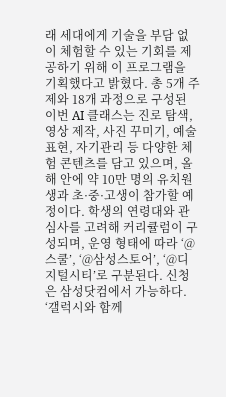래 세대에게 기술을 부담 없이 체험할 수 있는 기회를 제공하기 위해 이 프로그램을 기획했다고 밝혔다. 총 5개 주제와 18개 과정으로 구성된 이번 AI 클래스는 진로 탐색, 영상 제작, 사진 꾸미기, 예술 표현, 자기관리 등 다양한 체험 콘텐츠를 담고 있으며, 올해 안에 약 10만 명의 유치원생과 초·중·고생이 참가할 예정이다. 학생의 연령대와 관심사를 고려해 커리큘럼이 구성되며, 운영 형태에 따라 ‘@스쿨’, ‘@삼성스토어’, ‘@디지털시티’로 구분된다. 신청은 삼성닷컴에서 가능하다. ‘갤럭시와 함께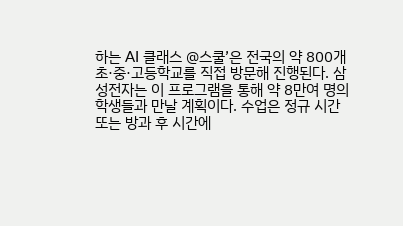하는 AI 클래스 @스쿨’은 전국의 약 800개 초·중·고등학교를 직접 방문해 진행된다. 삼성전자는 이 프로그램을 통해 약 8만여 명의 학생들과 만날 계획이다. 수업은 정규 시간 또는 방과 후 시간에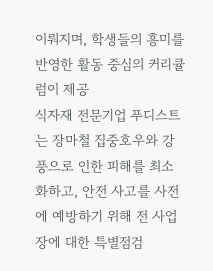이뤄지며, 학생들의 흥미를 반영한 활동 중심의 커리큘럼이 제공
식자재 전문기업 푸디스트는 장마철 집중호우와 강풍으로 인한 피해를 최소화하고, 안전 사고를 사전에 예방하기 위해 전 사업장에 대한 특별점검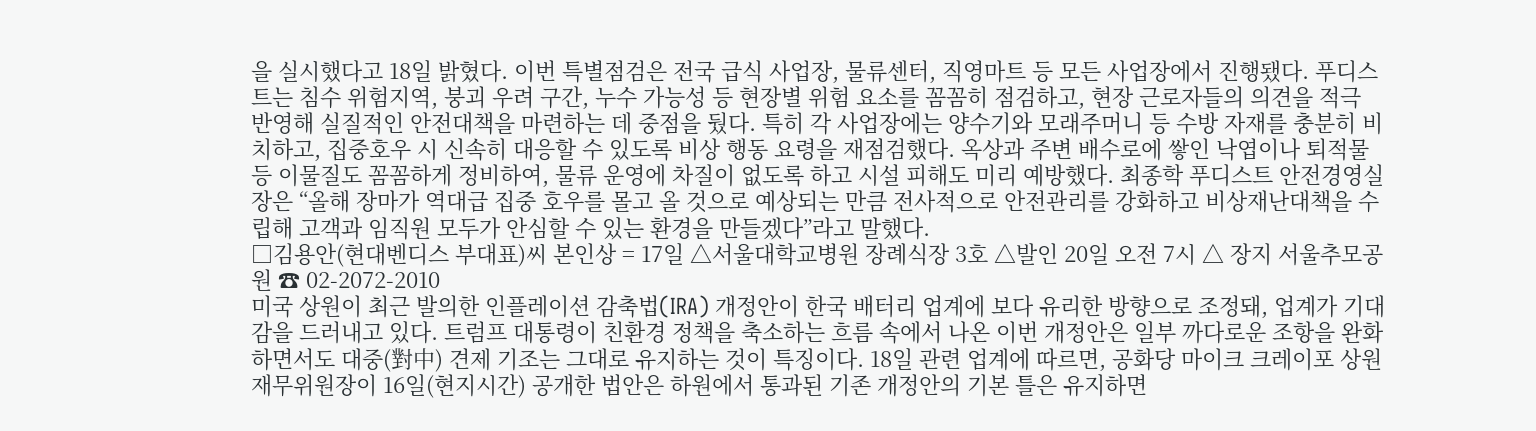을 실시했다고 18일 밝혔다. 이번 특별점검은 전국 급식 사업장, 물류센터, 직영마트 등 모든 사업장에서 진행됐다. 푸디스트는 침수 위험지역, 붕괴 우려 구간, 누수 가능성 등 현장별 위험 요소를 꼼꼼히 점검하고, 현장 근로자들의 의견을 적극 반영해 실질적인 안전대책을 마련하는 데 중점을 뒀다. 특히 각 사업장에는 양수기와 모래주머니 등 수방 자재를 충분히 비치하고, 집중호우 시 신속히 대응할 수 있도록 비상 행동 요령을 재점검했다. 옥상과 주변 배수로에 쌓인 낙엽이나 퇴적물 등 이물질도 꼼꼼하게 정비하여, 물류 운영에 차질이 없도록 하고 시설 피해도 미리 예방했다. 최종학 푸디스트 안전경영실장은 “올해 장마가 역대급 집중 호우를 몰고 올 것으로 예상되는 만큼 전사적으로 안전관리를 강화하고 비상재난대책을 수립해 고객과 임직원 모두가 안심할 수 있는 환경을 만들겠다”라고 말했다.
□김용안(현대벤디스 부대표)씨 본인상 = 17일 △서울대학교병원 장례식장 3호 △발인 20일 오전 7시 △ 장지 서울추모공원 ☎ 02-2072-2010
미국 상원이 최근 발의한 인플레이션 감축법(IRA) 개정안이 한국 배터리 업계에 보다 유리한 방향으로 조정돼, 업계가 기대감을 드러내고 있다. 트럼프 대통령이 친환경 정책을 축소하는 흐름 속에서 나온 이번 개정안은 일부 까다로운 조항을 완화하면서도 대중(對中) 견제 기조는 그대로 유지하는 것이 특징이다. 18일 관련 업계에 따르면, 공화당 마이크 크레이포 상원 재무위원장이 16일(현지시간) 공개한 법안은 하원에서 통과된 기존 개정안의 기본 틀은 유지하면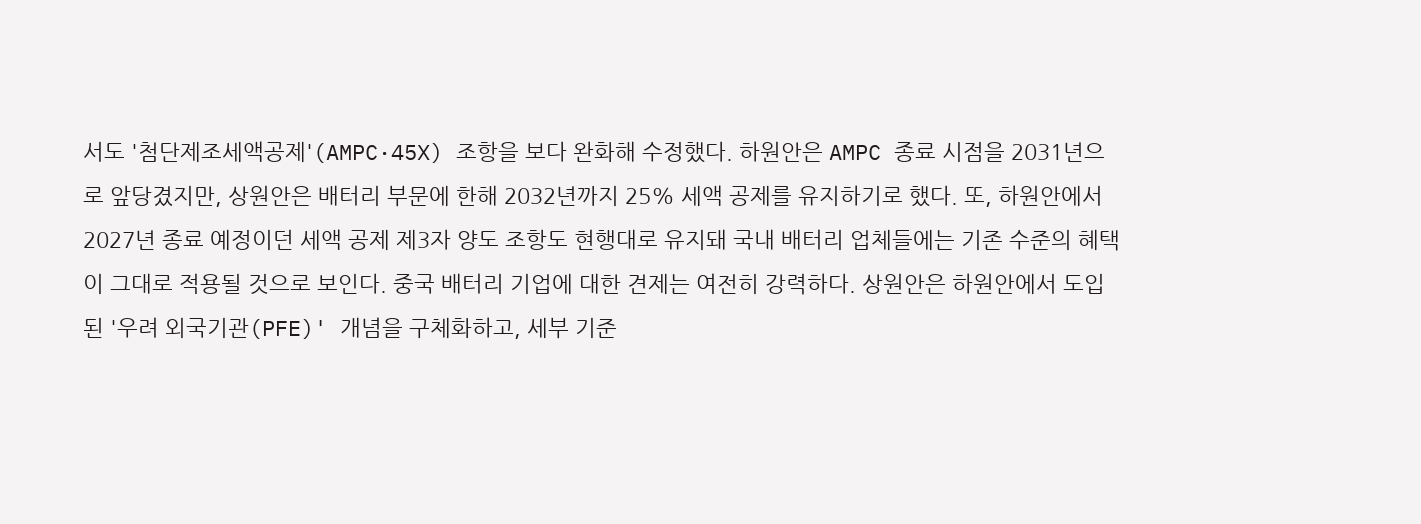서도 '첨단제조세액공제'(AMPC·45X) 조항을 보다 완화해 수정했다. 하원안은 AMPC 종료 시점을 2031년으로 앞당겼지만, 상원안은 배터리 부문에 한해 2032년까지 25% 세액 공제를 유지하기로 했다. 또, 하원안에서 2027년 종료 예정이던 세액 공제 제3자 양도 조항도 현행대로 유지돼 국내 배터리 업체들에는 기존 수준의 혜택이 그대로 적용될 것으로 보인다. 중국 배터리 기업에 대한 견제는 여전히 강력하다. 상원안은 하원안에서 도입된 '우려 외국기관(PFE)' 개념을 구체화하고, 세부 기준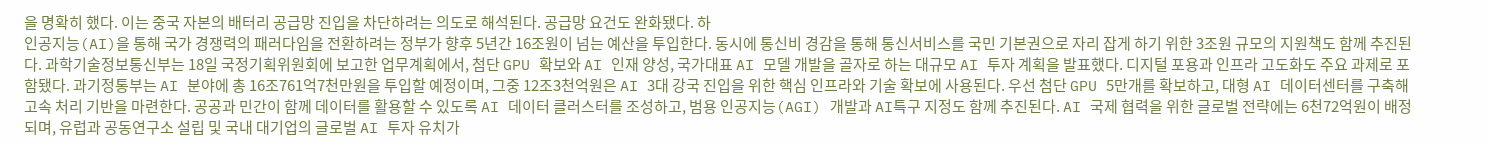을 명확히 했다. 이는 중국 자본의 배터리 공급망 진입을 차단하려는 의도로 해석된다. 공급망 요건도 완화됐다. 하
인공지능(AI)을 통해 국가 경쟁력의 패러다임을 전환하려는 정부가 향후 5년간 16조원이 넘는 예산을 투입한다. 동시에 통신비 경감을 통해 통신서비스를 국민 기본권으로 자리 잡게 하기 위한 3조원 규모의 지원책도 함께 추진된다. 과학기술정보통신부는 18일 국정기획위원회에 보고한 업무계획에서, 첨단 GPU 확보와 AI 인재 양성, 국가대표 AI 모델 개발을 골자로 하는 대규모 AI 투자 계획을 발표했다. 디지털 포용과 인프라 고도화도 주요 과제로 포함됐다. 과기정통부는 AI 분야에 총 16조761억7천만원을 투입할 예정이며, 그중 12조3천억원은 AI 3대 강국 진입을 위한 핵심 인프라와 기술 확보에 사용된다. 우선 첨단 GPU 5만개를 확보하고, 대형 AI 데이터센터를 구축해 고속 처리 기반을 마련한다. 공공과 민간이 함께 데이터를 활용할 수 있도록 AI 데이터 클러스터를 조성하고, 범용 인공지능(AGI) 개발과 AI특구 지정도 함께 추진된다. AI 국제 협력을 위한 글로벌 전략에는 6천72억원이 배정되며, 유럽과 공동연구소 설립 및 국내 대기업의 글로벌 AI 투자 유치가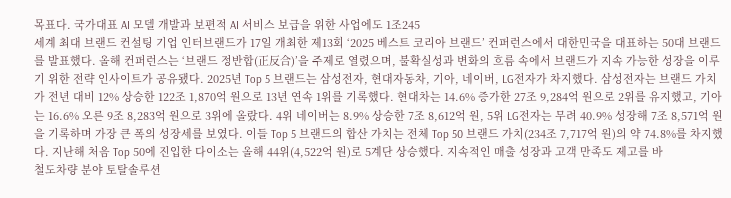목표다. 국가대표 AI 모델 개발과 보편적 AI 서비스 보급을 위한 사업에도 1조245
세계 최대 브랜드 컨설팅 기업 인터브랜드가 17일 개최한 제13회 ‘2025 베스트 코리아 브랜드’ 컨퍼런스에서 대한민국을 대표하는 50대 브랜드를 발표했다. 올해 컨퍼런스는 ‘브랜드 정반합(正反合)’을 주제로 열렸으며, 불확실성과 변화의 흐름 속에서 브랜드가 지속 가능한 성장을 이루기 위한 전략 인사이트가 공유됐다. 2025년 Top 5 브랜드는 삼성전자, 현대자동차, 기아, 네이버, LG전자가 차지했다. 삼성전자는 브랜드 가치가 전년 대비 12% 상승한 122조 1,870억 원으로 13년 연속 1위를 기록했다. 현대차는 14.6% 증가한 27조 9,284억 원으로 2위를 유지했고, 기아는 16.6% 오른 9조 8,283억 원으로 3위에 올랐다. 4위 네이버는 8.9% 상승한 7조 8,612억 원, 5위 LG전자는 무려 40.9% 성장해 7조 8,571억 원을 기록하며 가장 큰 폭의 성장세를 보였다. 이들 Top 5 브랜드의 합산 가치는 전체 Top 50 브랜드 가치(234조 7,717억 원)의 약 74.8%를 차지했다. 지난해 처음 Top 50에 진입한 다이소는 올해 44위(4,522억 원)로 5계단 상승했다. 지속적인 매출 성장과 고객 만족도 제고를 바
철도차량 분야 토탈솔루션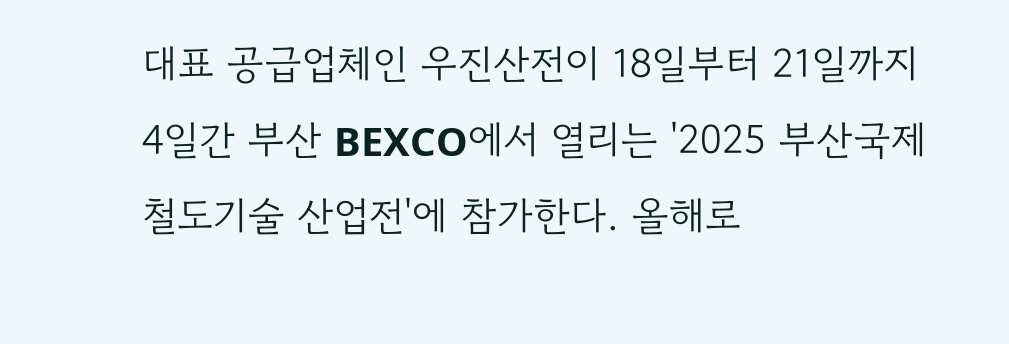대표 공급업체인 우진산전이 18일부터 21일까지 4일간 부산 BEXCO에서 열리는 '2025 부산국제철도기술 산업전'에 참가한다. 올해로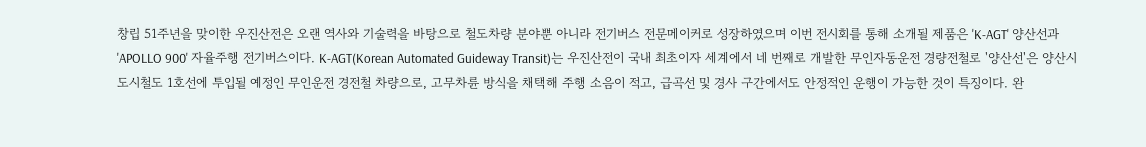창립 51주년을 맞이한 우진산전은 오랜 역사와 기술력을 바탕으로 철도차량 분야뿐 아니라 전기버스 전문메이커로 성장하였으며 이번 전시회를 통해 소개될 제품은 'K-AGT' 양산선과 'APOLLO 900' 자율주행 전기버스이다. K-AGT(Korean Automated Guideway Transit)는 우진산전이 국내 최초이자 세계에서 네 번째로 개발한 무인자동운전 경량전철로 '양산선'은 양산시 도시철도 1호선에 투입될 예정인 무인운전 경전철 차량으로, 고무차륜 방식을 채택해 주행 소음이 적고, 급곡선 및 경사 구간에서도 안정적인 운행이 가능한 것이 특징이다. 완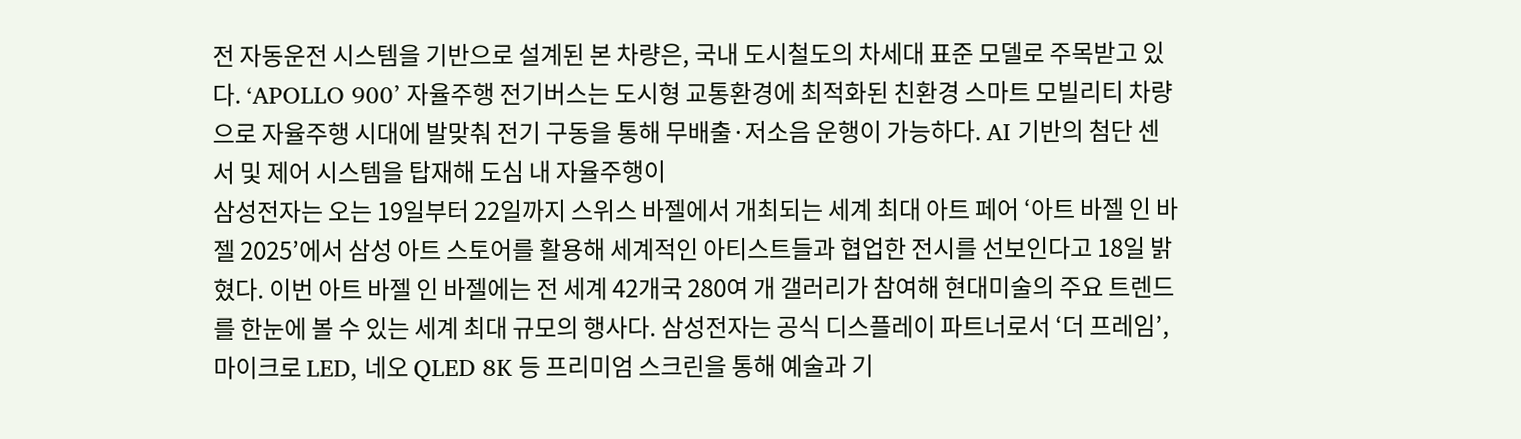전 자동운전 시스템을 기반으로 설계된 본 차량은, 국내 도시철도의 차세대 표준 모델로 주목받고 있다. ‘APOLLO 900’ 자율주행 전기버스는 도시형 교통환경에 최적화된 친환경 스마트 모빌리티 차량으로 자율주행 시대에 발맞춰 전기 구동을 통해 무배출·저소음 운행이 가능하다. AI 기반의 첨단 센서 및 제어 시스템을 탑재해 도심 내 자율주행이
삼성전자는 오는 19일부터 22일까지 스위스 바젤에서 개최되는 세계 최대 아트 페어 ‘아트 바젤 인 바젤 2025’에서 삼성 아트 스토어를 활용해 세계적인 아티스트들과 협업한 전시를 선보인다고 18일 밝혔다. 이번 아트 바젤 인 바젤에는 전 세계 42개국 280여 개 갤러리가 참여해 현대미술의 주요 트렌드를 한눈에 볼 수 있는 세계 최대 규모의 행사다. 삼성전자는 공식 디스플레이 파트너로서 ‘더 프레임’, 마이크로 LED, 네오 QLED 8K 등 프리미엄 스크린을 통해 예술과 기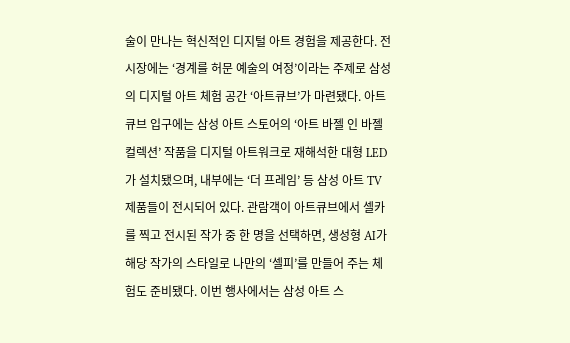술이 만나는 혁신적인 디지털 아트 경험을 제공한다. 전시장에는 ‘경계를 허문 예술의 여정’이라는 주제로 삼성의 디지털 아트 체험 공간 ‘아트큐브’가 마련됐다. 아트큐브 입구에는 삼성 아트 스토어의 ‘아트 바젤 인 바젤 컬렉션’ 작품을 디지털 아트워크로 재해석한 대형 LED가 설치됐으며, 내부에는 ‘더 프레임’ 등 삼성 아트 TV 제품들이 전시되어 있다. 관람객이 아트큐브에서 셀카를 찍고 전시된 작가 중 한 명을 선택하면, 생성형 AI가 해당 작가의 스타일로 나만의 ‘셀피’를 만들어 주는 체험도 준비됐다. 이번 행사에서는 삼성 아트 스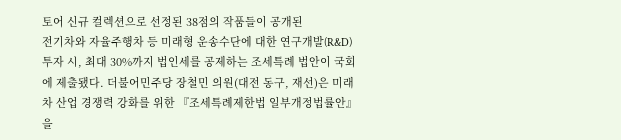토어 신규 컬렉션으로 선정된 38점의 작품들이 공개된
전기차와 자율주행차 등 미래형 운송수단에 대한 연구개발(R&D) 투자 시, 최대 30%까지 법인세를 공제하는 조세특례 법안이 국회에 제출됐다. 더불어민주당 장철민 의원(대전 동구, 재선)은 미래차 산업 경쟁력 강화를 위한 『조세특례제한법 일부개정법률안』을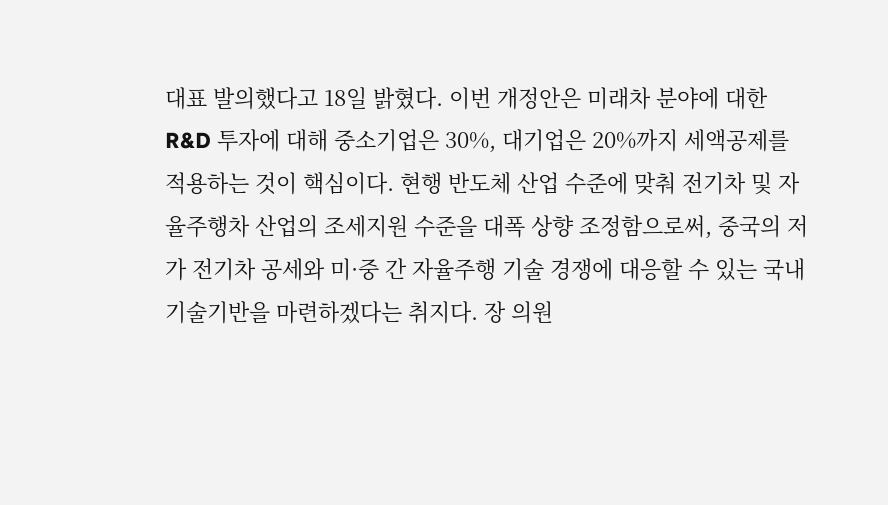대표 발의했다고 18일 밝혔다. 이번 개정안은 미래차 분야에 대한 R&D 투자에 대해 중소기업은 30%, 대기업은 20%까지 세액공제를 적용하는 것이 핵심이다. 현행 반도체 산업 수준에 맞춰 전기차 및 자율주행차 산업의 조세지원 수준을 대폭 상향 조정함으로써, 중국의 저가 전기차 공세와 미·중 간 자율주행 기술 경쟁에 대응할 수 있는 국내 기술기반을 마련하겠다는 취지다. 장 의원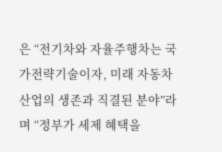은 “전기차와 자율주행차는 국가전략기술이자, 미래 자동차 산업의 생존과 직결된 분야”라며 “정부가 세제 혜택을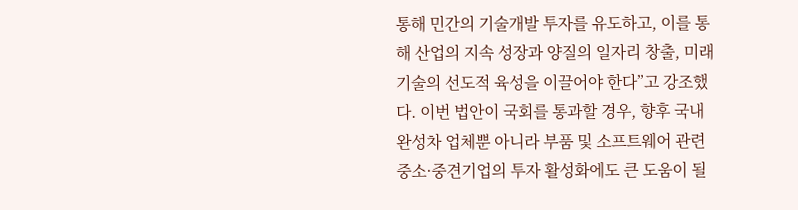통해 민간의 기술개발 투자를 유도하고, 이를 통해 산업의 지속 성장과 양질의 일자리 창출, 미래 기술의 선도적 육성을 이끌어야 한다”고 강조했다. 이번 법안이 국회를 통과할 경우, 향후 국내 완성차 업체뿐 아니라 부품 및 소프트웨어 관련 중소·중견기업의 투자 활성화에도 큰 도움이 될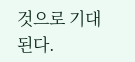것으로 기대된다.